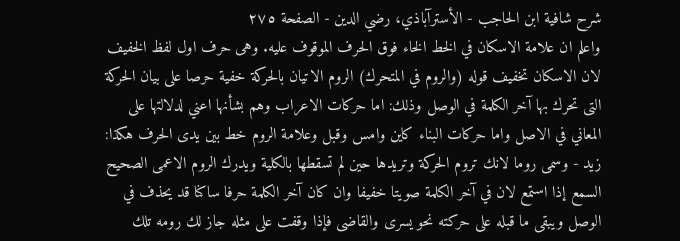شرح شافية ابن الحاجب - الأسترآباذي، رضي الدين - الصفحة ٢٧٥
واعلم ان علامة الاسكان في الخط الخاء فوق الحرف الموقوف عليه. وهى حرف اول لفظ الخفيف لان الاسكان تخفيف قوله (والروم في المتحرك) الروم الاتيان بالحركة خفية حرصا على بيان الحركة التى تحرك بها آخر الكلمة في الوصل وذلك: اما حركات الاعراب وهم بشأنها اعني لدلالتها على المعاني في الاصل واما حركات البناء كاين وامس وقبل وعلامة الروم خط بين يدى الحرف هكذا: زيد - وسمى روما لانك تروم الحركة وتريدها حين لم تسقطها بالكلية ويدرك الروم الاعمى الصحيح السمع إذا استمع لان في آخر الكلمة صويتا خفيفا وان كان آخر الكلمة حرفا ساكنا قد يحذف في الوصل ويبقى ما قبله على حركته نحو يسرى والقاضى فإذا وقفت على مثله جاز لك رومه تلك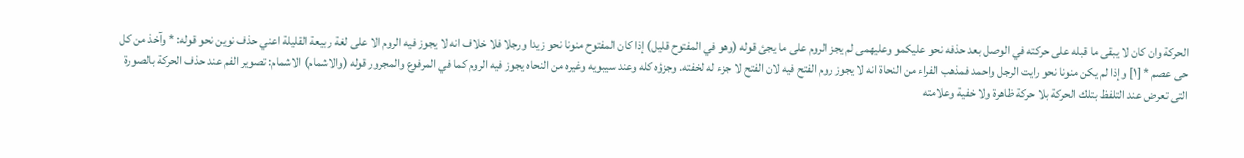الحركة وان كان لا يبقى ما قبله على حركته في الوصل بعد حذفه نحو عليكمو وعليهمى لم يجز الروم على ما يجئ قوله (وهو في المفتوح قليل) إذا كان المفتوح منونا نحو زيدا ورجلا فلا خلاف انه لا يجوز فيه الروم الا على لغة ربيعة القليلة اعني حذف نوين نحو قوله: * وآخذ من كل حى عصم * [١] وإذا لم يكن منونا نحو رايت الرجل واحمد فمذهب الفراء من النحاة انه لا يجوز روم الفتح فيه لان الفتح لا جزء له لخفته. وجزؤه كله وعند سيبويه وغيره من النحاه يجوز فيه الروم كما في المرفوع والمجرور قوله (والاشمام) الاشمام: تصوير الفم عند حذف الحركة بالصورة التى تعرض عند التلفظ بتلك الحركة بلا حركة ظاهرة ولا خفية وعلامته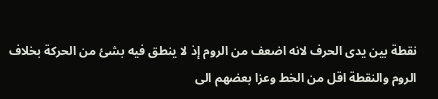نقطة بين يدى الحرف لانه اضعف من الروم إذ لا ينطق فيه بشئ من الحركة بخلاف الروم والنقطة اقل من الخط وعزا بعضهم الى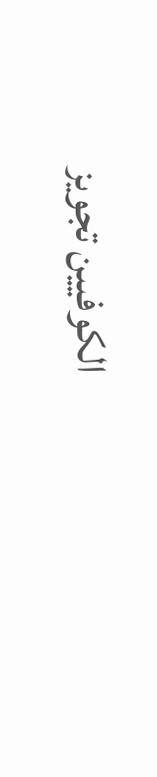الكوفيين تجويز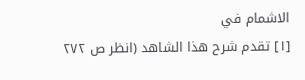الاشمام في
[١] تقدم شرح هذا الشاهد (انظر ص ٢٧٢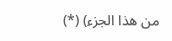من هذا الجزء) (*)